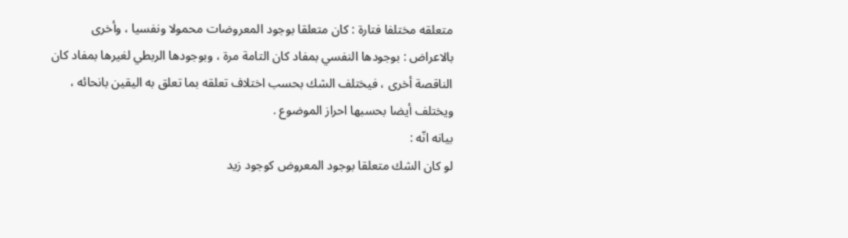متعلقه مختلفا فتارة : كان متعلقا بوجود المعروضات محمولا ونفسيا ، وأخرى بالاعراض : بوجودها النفسي بمفاد كان التامة مرة ، وبوجودها الربطي لغيرها بمفاد كان الناقصة أخرى ، فيختلف الشك بحسب اختلاف تعلقه بما تعلق به اليقين بانحائه ، ويختلف أيضا بحسبها احراز الموضوع .
بيانه انّه :
لو كان الشك متعلقا بوجود المعروض كوجود زيد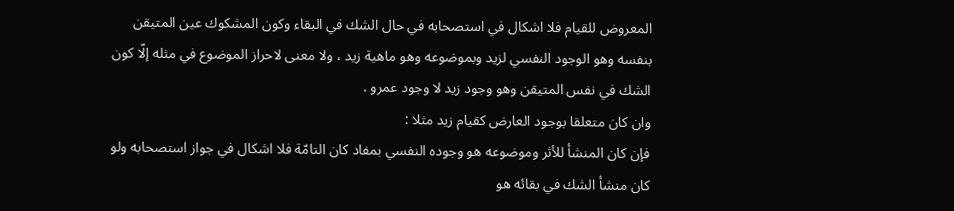المعروض للقيام فلا اشكال في استصحابه في حال الشك في البقاء وكون المشكوك عين المتيقن بنفسه وهو الوجود النفسي لزيد وبموضوعه وهو ماهية زيد ، ولا معنى لاحراز الموضوع في مثله إلّا كون الشك في نفس المتيقن وهو وجود زيد لا وجود عمرو .
وان كان متعلقا بوجود العارض كقيام زيد مثلا :
فإن كان المنشأ للأثر وموضوعه هو وجوده النفسي بمفاد كان التامّة فلا اشكال في جواز استصحابه ولو كان منشأ الشك في بقائه هو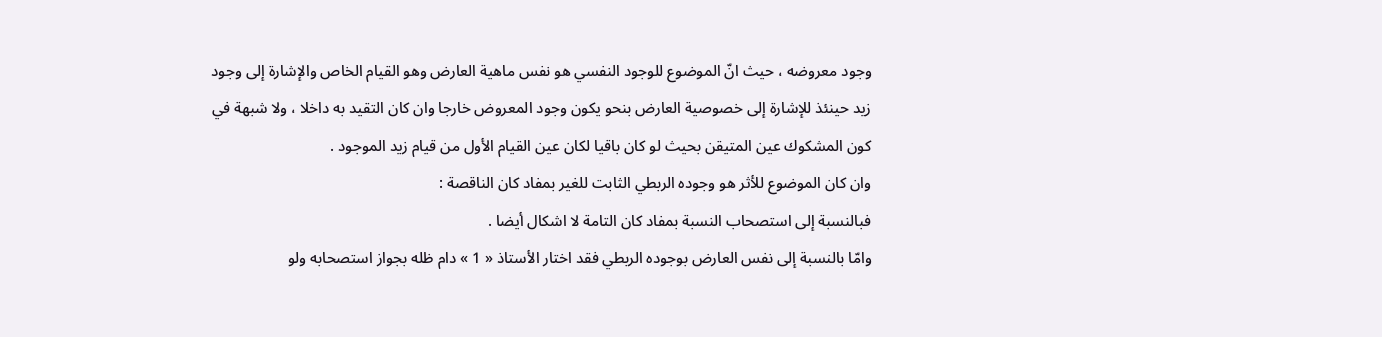وجود معروضه ، حيث انّ الموضوع للوجود النفسي هو نفس ماهية العارض وهو القيام الخاص والإشارة إلى وجود زيد حينئذ للإشارة إلى خصوصية العارض بنحو يكون وجود المعروض خارجا وان كان التقيد به داخلا ، ولا شبهة في كون المشكوك عين المتيقن بحيث لو كان باقيا لكان عين القيام الأول من قيام زيد الموجود .
وان كان الموضوع للأثر هو وجوده الربطي الثابت للغير بمفاد كان الناقصة :
فبالنسبة إلى استصحاب النسبة بمفاد كان التامة لا اشكال أيضا .
وامّا بالنسبة إلى نفس العارض بوجوده الربطي فقد اختار الأستاذ « 1 » دام ظله بجواز استصحابه ولو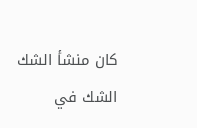كان منشأ الشك الشك في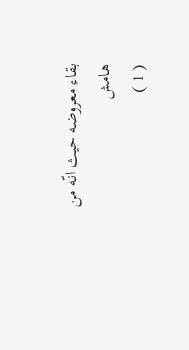بقاء معروضه حيث انّه من
هامش
( 1 )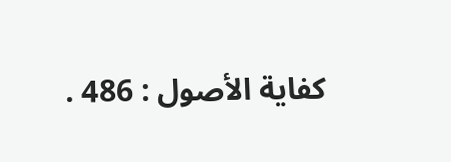كفاية الأصول : 486 .